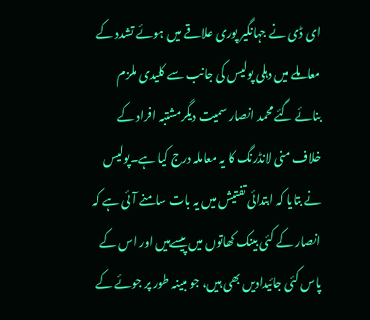ای ڈی نے جہانگیر پوری علاقے میں ہوئے تشدد کے معاملے میں دہلی پولیس کی جانب سے کلیدی ملزم بنائے گئے محمد انصار سمیت دیگرمشتبہ افراد کے خلاف منی لانڈرنگ کا یہ معاملہ درج کیا ہے۔پولیس نے بتایا کہ ابتدائی تفتیش میں یہ بات سامنے آئی ہے کہ انصار کے کئی بینک کھاتوں میں پیسےہیں اور اس کے پاس کئی جائیدادیں بھی ہیں، جو مبینہ طور پر جوئے کے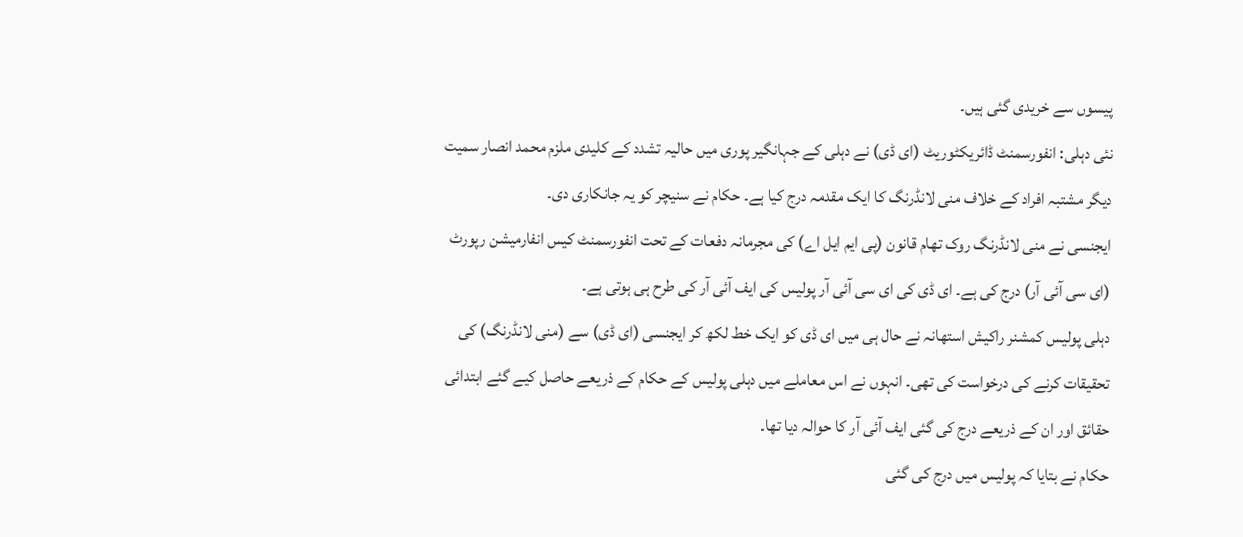پیسوں سے خریدی گئی ہیں۔
نئی دہلی: انفورسمنٹ ڈائریکٹوریٹ (ای ڈی) نے دہلی کے جہانگیر پوری میں حالیہ تشدد کے کلیدی ملزم محمد انصار سمیت دیگر مشتبہ افراد کے خلاف منی لانڈرنگ کا ایک مقدمہ درج کیا ہے۔ حکام نے سنیچر کو یہ جانکاری دی۔
ایجنسی نے منی لانڈرنگ روک تھام قانون (پی ایم ایل اے) کی مجرمانہ دفعات کے تحت انفورسمنٹ کیس انفارمیشن رپورٹ (ای سی آئی آر) درج کی ہے۔ ای ڈی کی ای سی آئی آر پولیس کی ایف آئی آر کی طرح ہی ہوتی ہے۔
دہلی پولیس کمشنر راکیش استھانہ نے حال ہی میں ای ڈی کو ایک خط لکھ کر ایجنسی (ای ڈی) سے (منی لانڈرنگ) کی تحقیقات کرنے کی درخواست کی تھی۔ انہوں نے اس معاملے میں دہلی پولیس کے حکام کے ذریعے حاصل کیے گئے ابتدائی حقائق اور ان کے ذریعے درج کی گئی ایف آئی آر کا حوالہ دیا تھا۔
حکام نے بتایا کہ پولیس میں درج کی گئی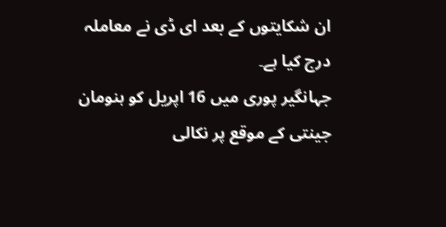ان شکایتوں کے بعد ای ڈی نے معاملہ درج کیا ہے۔
جہانگیر پوری میں 16 اپریل کو ہنومان جینتی کے موقع پر نکالی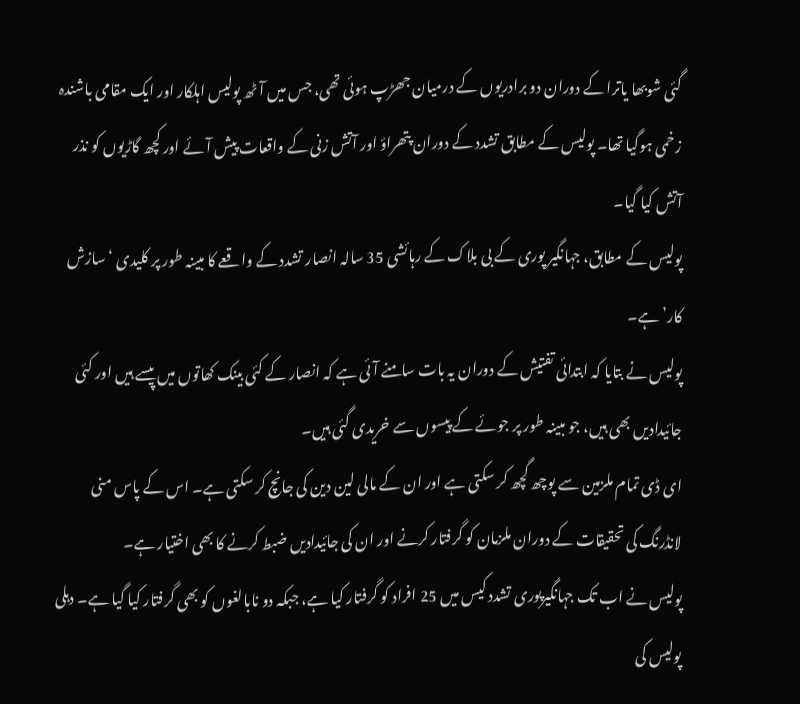گئی شوبھا یاترا کے دوران دو برادریوں کے درمیان جھڑپ ہوئی تھی، جس میں آٹھ پولیس اہلکار اور ایک مقامی باشندہ زخمی ہوگیا تھا۔ پولیس کے مطابق تشدد کے دوران پتھراؤ اور آتش زنی کے واقعات پیش آئے اور کچھ گاڑیوں کو نذر آتش کیا گیا۔
پولیس کے مطابق، جہانگیر پوری کے بی بلاک کے رہائشی 35 سالہ انصار تشدد کے واقعے کا مبینہ طور پر کلیدی ‘ سازش کار’ ہے۔
پولیس نے بتایا کہ ابتدائی تفتیش کے دوران یہ بات سامنے آئی ہے کہ انصار کے کئی بینک کھاتوں میں پیسے ہیں اور کئی جائیدادیں بھی ہیں، جو مبینہ طور پر جوئے کے پیسوں سے خریدی گئی ہیں۔
ای ڈی تمام ملزمین سے پوچھ گچھ کر سکتی ہے اور ان کے مالی لین دین کی جانچ کر سکتی ہے۔ اس کے پاس منی لانڈرنگ کی تحقیقات کے دوران ملزمان کو گرفتار کرنے اور ان کی جائیدادیں ضبط کرنے کا بھی اختیار ہے۔
پولیس نے اب تک جہانگیرپوری تشدد کیس میں 25 افراد کو گرفتار کیا ہے، جبکہ دو نابالغوں کو بھی گرفتار کیا گیا ہے۔ دہلی پولیس کی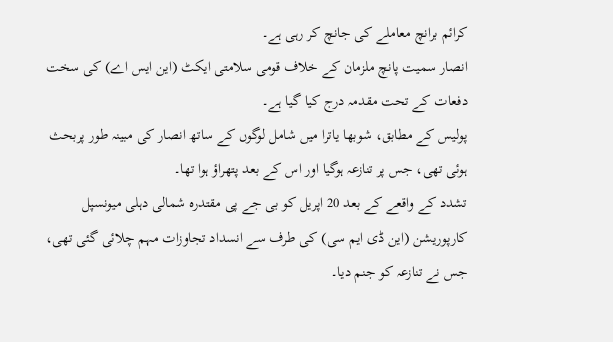کرائم برانچ معاملے کی جانچ کر رہی ہے۔
انصار سمیت پانچ ملزمان کے خلاف قومی سلامتی ایکٹ (این ایس اے) کی سخت دفعات کے تحت مقدمہ درج کیا گیا ہے۔
پولیس کے مطابق، شوبھا یاترا میں شامل لوگوں کے ساتھ انصار کی مبینہ طور پربحث ہوئی تھی، جس پر تنازعہ ہوگیا اور اس کے بعد پتھراؤ ہوا تھا۔
تشدد کے واقعے کے بعد 20 اپریل کو بی جے پی مقتدرہ شمالی دہلی میونسپل کارپوریشن (این ڈی ایم سی) کی طرف سے انسداد تجاوزات مہم چلائی گئی تھی، جس نے تنازعہ کو جنم دیا۔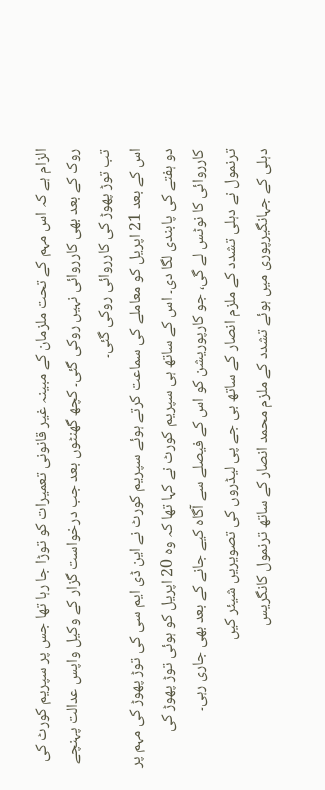الزام ہے کہ اس مہم کے تحت ملزمان کے مبینہ غیر قانونی تعمیرات کو توڑا جا رہا تھا جس پر سپریم کورٹ کی روک کے بعد بھی کارروائی نہیں روکی گئی۔ کچھ گھنٹوں بعد جب درخواست گزار کے وکیل واپس عدالت پہنچے تب توڑ پھوڑ کی کارروائی روکی گئی۔
اس کے بعد 21 اپریل کو معاملے کی سماعت کرتے ہوئے سپریم کورٹ نے این ڈی ایم سی کی توڑ پھوڑ کی مہم پر دو ہفتے کی پابندی لگا دی۔ اس کے ساتھ ہی سپریم کورٹ نے کہا تھا کہ وہ 20 اپریل کو ہوئی توڑ پھوڑ کی کارروائی کا نوٹس لے گی، جو کارپوریشن کو اس کے فیصلے سے آگاہ کیے جانے کے بعد بھی جاری رہی۔
ترنمول نے دہلی تشدد کے ملزم انصار کے ساتھ بی جے پی لیڈروں کی تصویریں شیئر کیں
دہلی کے جہانگیرپوری میں ہوئے تشدد کے ملزم محمد انصار کے ساتھ ترنمول کانگریس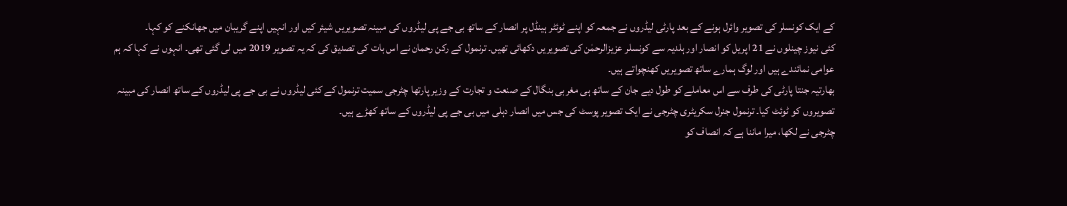کے ایک کونسلر کی تصویر وائرل ہونے کے بعد پارٹی لیڈروں نے جمعہ کو اپنے ٹوئٹر ہینڈل پر انصار کے ساتھ بی جے پی لیڈروں کی مبینہ تصویریں شیئر کیں اور انہیں اپنے گریبان میں جھانکنے کو کہا۔
کئی نیوز چینلوں نے 21 اپریل کو انصار اور ہلدیہ سے کونسلر عزیزالرحمٰن کی تصویریں دکھائی تھیں۔ ترنمول کے رکن رحمان نے اس بات کی تصدیق کی کہ یہ تصویر 2019 میں لی گئی تھی۔ انہوں نے کہا کہ ہم عوامی نمائندے ہیں اور لوگ ہمارے ساتھ تصویریں کھنچواتے ہیں۔
بھارتیہ جنتا پارٹی کی طرف سے اس معاملے کو طول دیے جان کے ساتھ ہی مغربی بنگال کے صنعت و تجارت کے وزیر پارتھا چٹرجی سمیت ترنمول کے کئی لیڈروں نے بی جے پی لیڈروں کے ساتھ انصار کی مبینہ تصویروں کو ٹوئٹ کیا۔ ترنمول جنرل سکریٹری چٹرجی نے ایک تصویر پوسٹ کی جس میں انصار دہلی میں بی جے پی لیڈروں کے ساتھ کھڑے ہیں۔
چٹرجی نے لکھا، میرا ماننا ہے کہ انصاف کو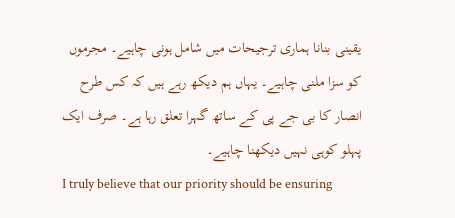یقینی بنانا ہماری ترجیحات میں شامل ہونی چاہیے۔ مجرموں کو سزا ملنی چاہیے۔ یہاں ہم دیکھ رہے ہیں کہ کس طرح انصار کا بی جے پی کے ساتھ گہرا تعلق رہا ہے۔ صرف ایک پہلو کوہی نہیں دیکھنا چاہیے۔
I truly believe that our priority should be ensuring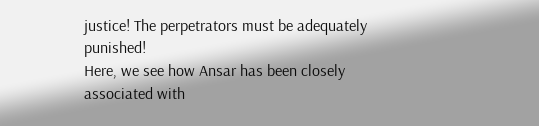justice! The perpetrators must be adequately punished!
Here, we see how Ansar has been closely associated with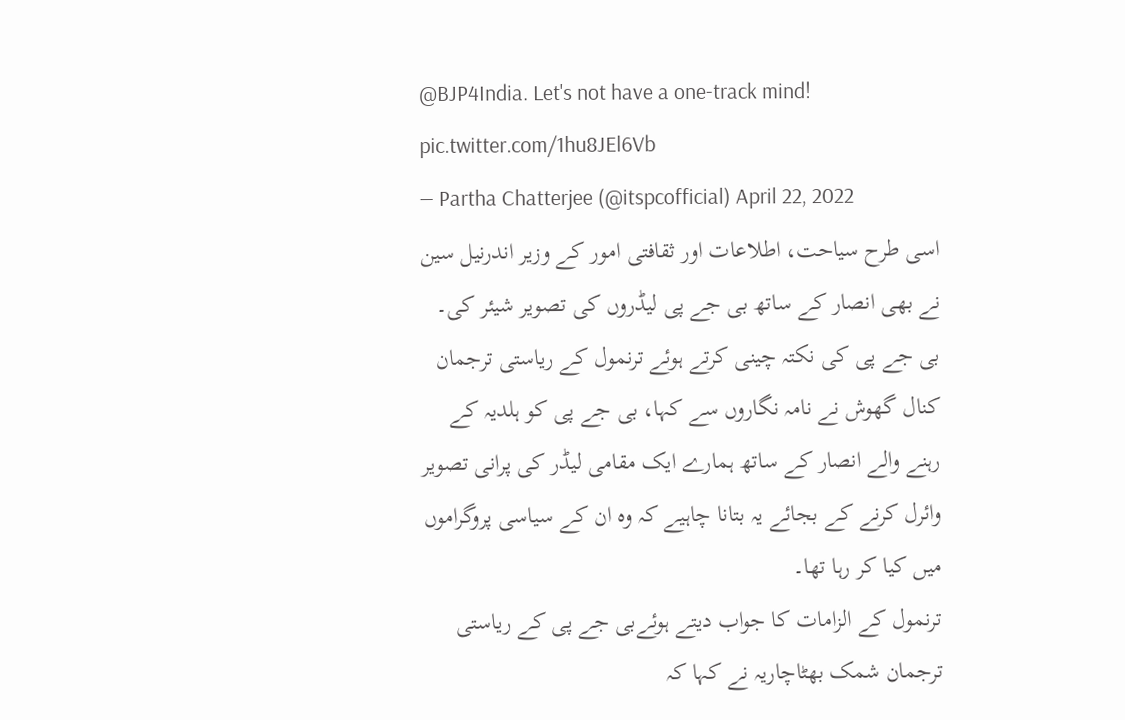@BJP4India. Let's not have a one-track mind! pic.twitter.com/1hu8JEl6Vb
— Partha Chatterjee (@itspcofficial) April 22, 2022
اسی طرح سیاحت، اطلاعات اور ثقافتی امور کے وزیر اندرنیل سین نے بھی انصار کے ساتھ بی جے پی لیڈروں کی تصویر شیئر کی۔
بی جے پی کی نکتہ چینی کرتے ہوئے ترنمول کے ریاستی ترجمان کنال گھوش نے نامہ نگاروں سے کہا، بی جے پی کو ہلدیہ کے رہنے والے انصار کے ساتھ ہمارے ایک مقامی لیڈر کی پرانی تصویر وائرل کرنے کے بجائے یہ بتانا چاہیے کہ وہ ان کے سیاسی پروگراموں میں کیا کر رہا تھا۔
ترنمول کے الزامات کا جواب دیتے ہوئےبی جے پی کے ریاستی ترجمان شمک بھٹاچاریہ نے کہا کہ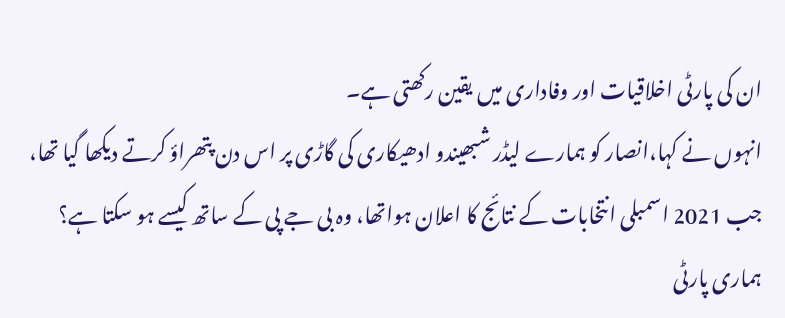ان کی پارٹی اخلاقیات اور وفاداری میں یقین رکھتی ہے۔
انہوں نے کہا،انصار کو ہمارے لیڈر شبھیندو ادھیکاری کی گاڑی پر اس دن پتھراؤ کرتے دیکھا گیا تھا، جب 2021 اسمبلی انتخابات کے نتائج کا اعلان ہواتھا، وہ بی جے پی کے ساتھ کیسے ہو سکتا ہے؟ ہماری پارٹی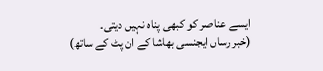ایسے عناصر کو کبھی پناہ نہیں دیتی۔
(خبر رساں ایجنسی بھاشا کے ان پٹ کے ساتھ)